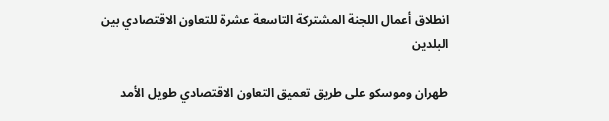انطلاق أعمال اللجنة المشتركة التاسعة عشرة للتعاون الاقتصادي بين البلدين

طهران وموسكو على طريق تعميق التعاون الاقتصادي طويل الأمد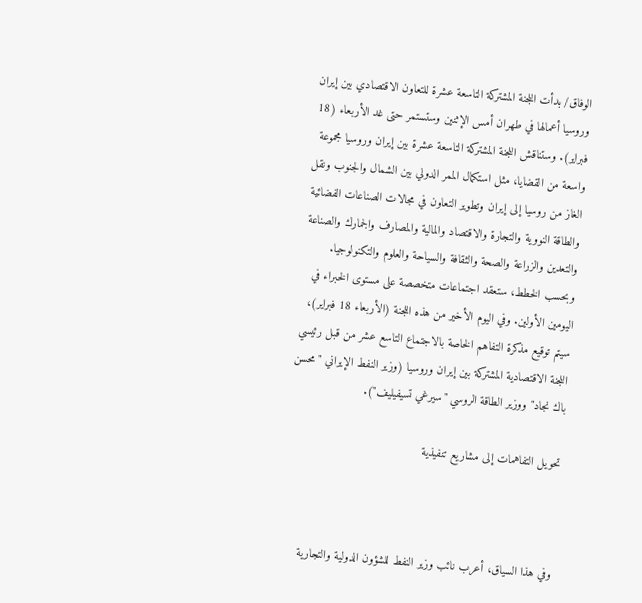الوفاق/ بدأت اللجنة المشتركة التاسعة عشرة للتعاون الاقتصادي بين إيران وروسيا أعمالها في طهران أمس الإثنين وستستمر حتى غد الأربعاء (18 فبراير). وستناقش اللجنة المشتركة التاسعة عشرة بين إيران وروسيا مجموعة واسعة من القضايا، مثل استكمال الممر الدولي بين الشمال والجنوب ونقل الغاز من روسيا إلى إيران وتطوير التعاون في مجالات الصناعات الفضائية والطاقة النووية والتجارة والاقتصاد والمالية والمصارف والجمارك والصناعة والتعدين والزراعة والصحة والثقافة والسياحة والعلوم والتكنولوجيا. وبحسب الخطط، ستعقد اجتماعات متخصصة على مستوى الخبراء في اليومين الأولين. وفي اليوم الأخير من هذه اللجنة (الأربعاء 18 فبراير)، سيتم توقيع مذكرة التفاهم الخاصة بالاجتماع التاسع عشر من قبل رئيسي اللجنة الاقتصادية المشتركة بين إيران وروسيا (وزير النفط الإيراني "محسن باك نجاد" ووزير الطاقة الروسي "سيرغي تسيفيليف").

تحويل التفاهمات إلى مشاريع تنفيذية



وفي هذا السياق، أعرب نائب وزير النفط للشؤون الدولية والتجارية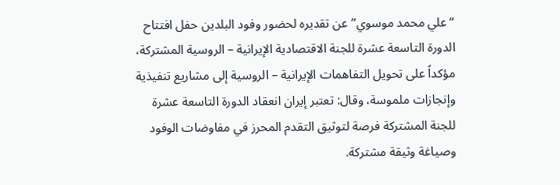“علي محمد موسوي” عن تقديره لحضور وفود البلدين حفل افتتاح الدورة التاسعة عشرة للجنة الاقتصادية الإيرانية – الروسية المشتركة، مؤكداً على تحويل التفاهمات الإيرانية – الروسية إلى مشاريع تنفيذية وإنجازات ملموسة، وقال: تعتبر إيران انعقاد الدورة التاسعة عشرة للجنة المشتركة فرصة لتوثيق التقدم المحرز في مفاوضات الوفود وصياغة وثيقة مشتركة.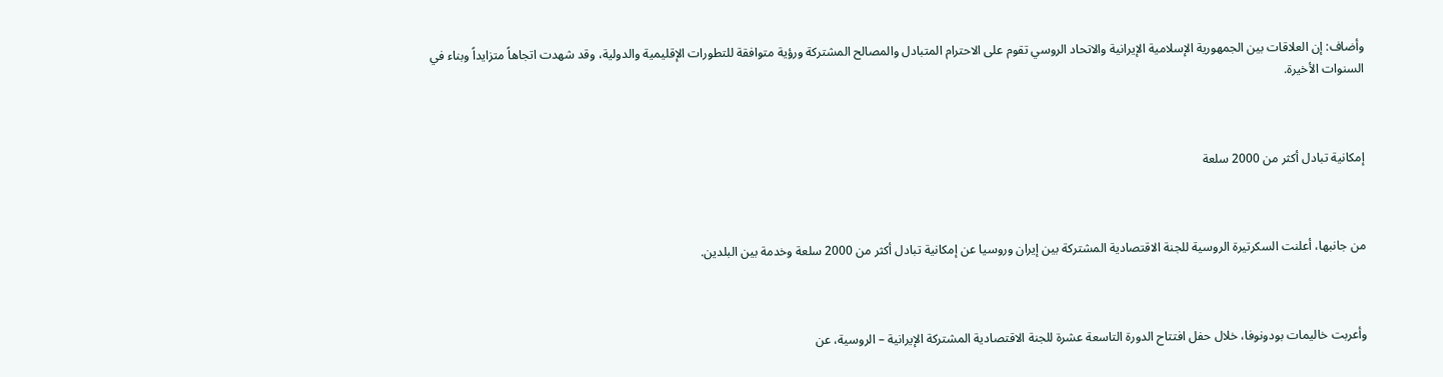وأضاف: إن العلاقات بين الجمهورية الإسلامية الإيرانية والاتحاد الروسي تقوم على الاحترام المتبادل والمصالح المشتركة ورؤية متوافقة للتطورات الإقليمية والدولية، وقد شهدت اتجاهاً متزايداً وبناء في السنوات الأخيرة.



إمكانية تبادل أكثر من 2000 سلعة



من جانبها، أعلنت السكرتيرة الروسية للجنة الاقتصادية المشتركة بين إيران وروسيا عن إمكانية تبادل أكثر من 2000 سلعة وخدمة بين البلدين.



وأعربت خاليمات بودونوفا، خلال حفل افتتاح الدورة التاسعة عشرة للجنة الاقتصادية المشتركة الإيرانية – الروسية، عن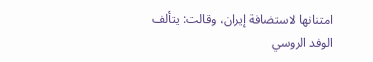امتنانها لاستضافة إيران، وقالت: يتألف الوفد الروسي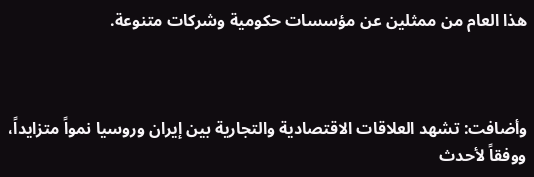هذا العام من ممثلين عن مؤسسات حكومية وشركات متنوعة.



وأضافت: تشهد العلاقات الاقتصادية والتجارية بين إيران وروسيا نمواً متزايداً، ووفقاً لأحدث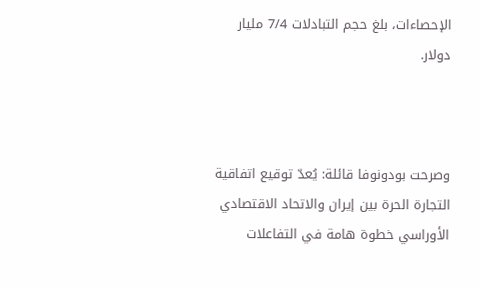الإحصاءات، بلغ حجم التبادلات 7/4 مليار دولار.



وصرحت بودونوفا قائلة: يُعدّ توقيع اتفاقية التجارة الحرة بين إيران والاتحاد الاقتصادي الأوراسي خطوة هامة في التفاعلات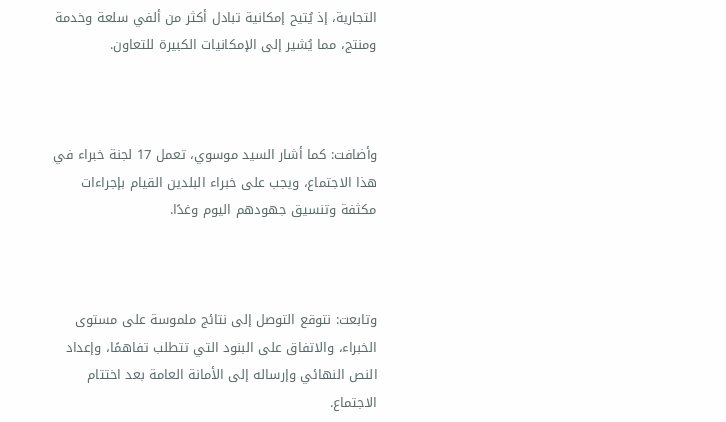التجارية، إذ يُتيح إمكانية تبادل أكثر من ألفي سلعة وخدمة ومنتج، مما يُشير إلى الإمكانيات الكبيرة للتعاون.



وأضافت: كما أشار السيد موسوي، تعمل 17 لجنة خبراء في هذا الاجتماع، ويجب على خبراء البلدين القيام بإجراءات مكثفة وتنسيق جهودهم اليوم وغدًا.



وتابعت: نتوقع التوصل إلى نتائج ملموسة على مستوى الخبراء، والاتفاق على البنود التي تتطلب تفاهمًا، وإعداد النص النهائي وإرساله إلى الأمانة العامة بعد اختتام الاجتماع.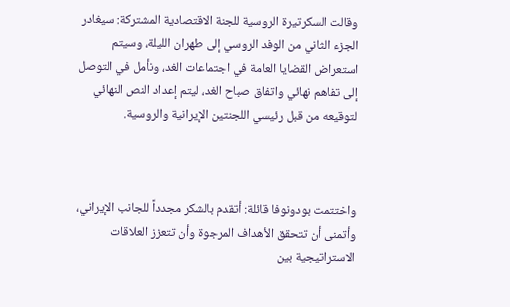وقالت السكرتيرة الروسية للجنة الاقتصادية المشتركة: سيغادر الجزء الثاني من الوفد الروسي إلى طهران الليلة، وسيتم استعراض القضايا العامة في اجتماعات الغد، ونأمل في التوصل إلى تفاهم نهائي واتفاق صباح الغد، ليتم إعداد النص النهائي لتوقيعه من قبل رئيسي اللجنتين الإيرانية والروسية.



واختتمت بودونوفا قائلة: أتقدم بالشكر مجدداً للجانب الإيراني، وأتمنى أن تتحقق الأهداف المرجوة وأن تتعزز العلاقات الاستراتيجية بين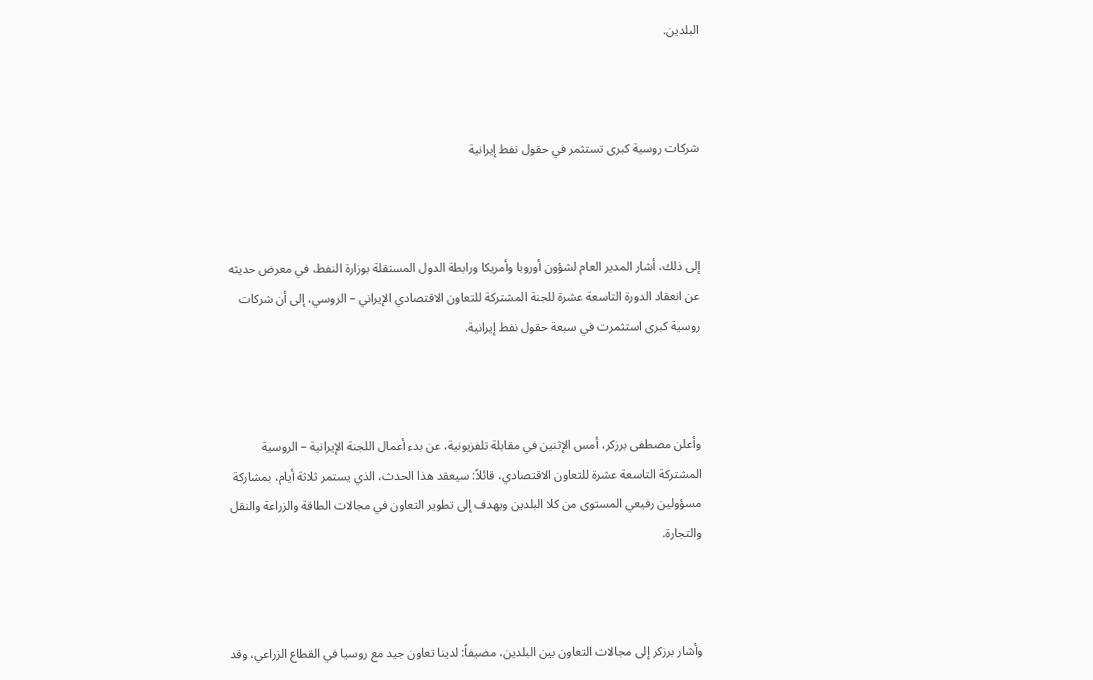البلدين.



شركات روسية كبرى تستثمر في حقول نفط إيرانية



إلى ذلك، أشار المدير العام لشؤون أوروبا وأمريكا ورابطة الدول المستقلة بوزارة النفط، في معرض حديثه عن انعقاد الدورة التاسعة عشرة للجنة المشتركة للتعاون الاقتصادي الإيراني – الروسي، إلى أن شركات روسية كبرى استثمرت في سبعة حقول نفط إيرانية.



وأعلن مصطفى برزکر، أمس الإثنين في مقابلة تلفزيونية، عن بدء أعمال اللجنة الإيرانية – الروسية المشتركة التاسعة عشرة للتعاون الاقتصادي، قائلاً: سيعقد هذا الحدث، الذي يستمر ثلاثة أيام، بمشاركة مسؤولين رفيعي المستوى من كلا البلدين ويهدف إلى تطوير التعاون في مجالات الطاقة والزراعة والنقل والتجارة.



وأشار برزكر إلى مجالات التعاون بين البلدين، مضيفاً: لدينا تعاون جيد مع روسيا في القطاع الزراعي، وقد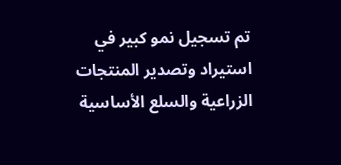تم تسجيل نمو كبير في استيراد وتصدير المنتجات الزراعية والسلع الأساسية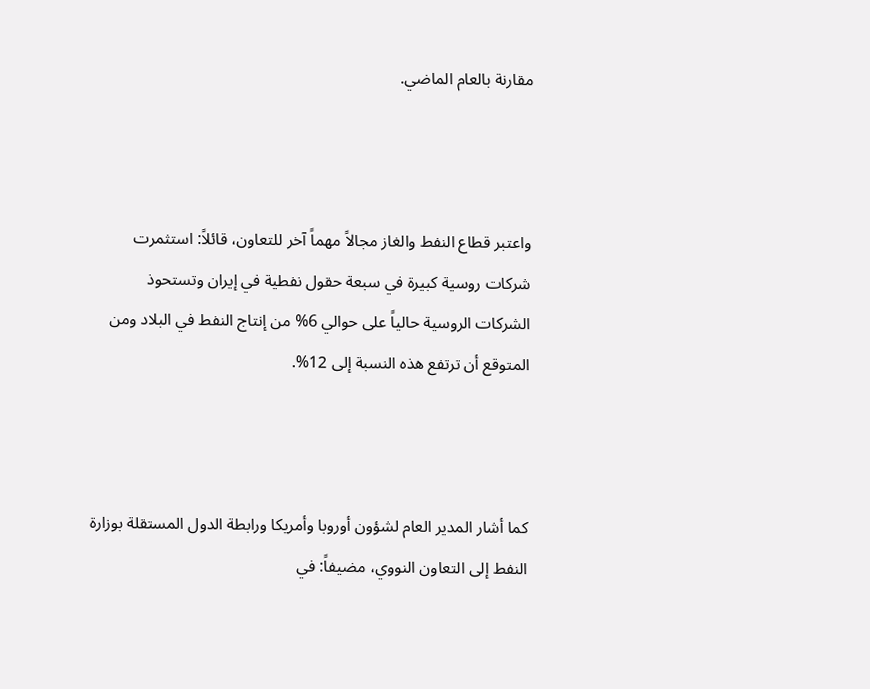مقارنة بالعام الماضي.



واعتبر قطاع النفط والغاز مجالاً مهماً آخر للتعاون، قائلاً: استثمرت شركات روسية كبيرة في سبعة حقول نفطية في إيران وتستحوذ الشركات الروسية حالياً على حوالي 6% من إنتاج النفط في البلاد ومن المتوقع أن ترتفع هذه النسبة إلى 12%.



کما أشار المدير العام لشؤون أوروبا وأمريكا ورابطة الدول المستقلة بوزارة النفط إلى التعاون النووي، مضيفاً: في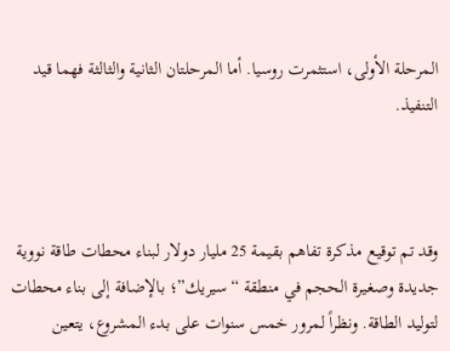المرحلة الأولى، استثمرت روسيا. أما المرحلتان الثانية والثالثة فهما قيد التنفيذ.



وقد تم توقيع مذكرة تفاهم بقيمة 25 مليار دولار لبناء محطات طاقة نووية جديدة وصغيرة الحجم في منطقة “سيريك”؛ بالإضافة إلى بناء محطات لتوليد الطاقة. ونظراً لمرور خمس سنوات على بدء المشروع، يتعين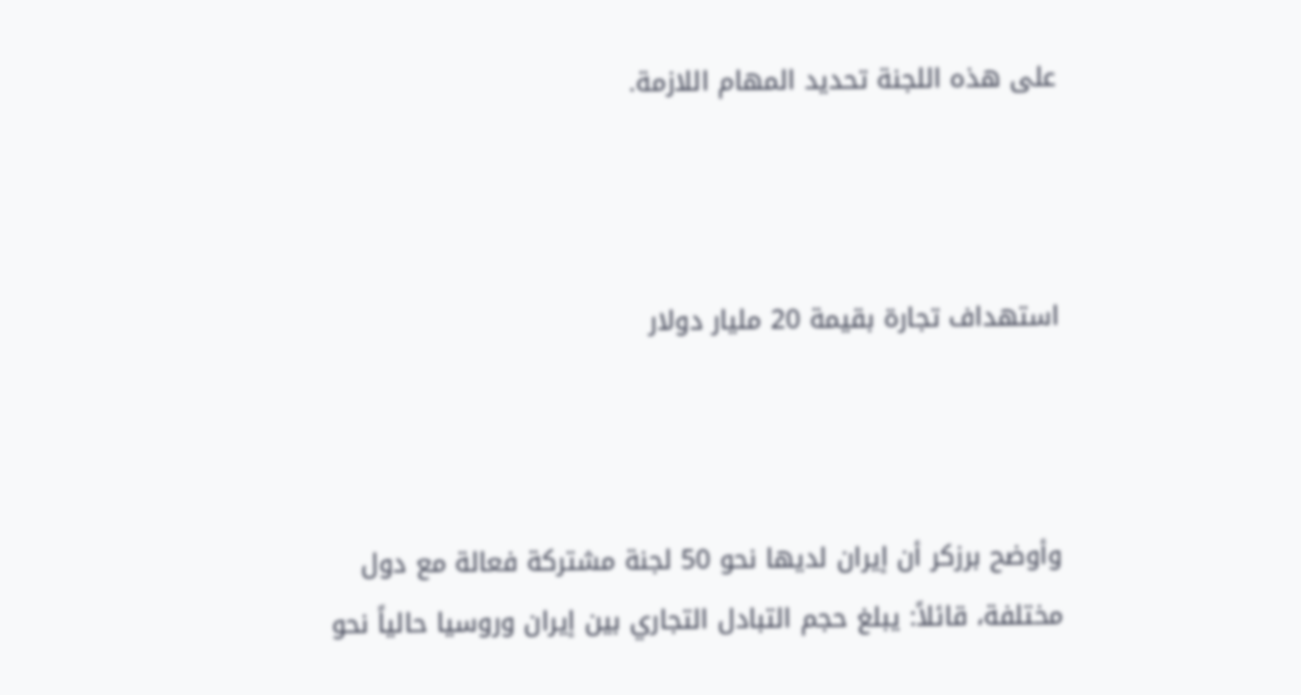على هذه اللجنة تحديد المهام اللازمة.



استهداف تجارة بقيمة 20 مليار دولار



وأوضح برزکر أن إيران لديها نحو 50 لجنة مشتركة فعالة مع دول مختلفة، قائلاً: يبلغ حجم التبادل التجاري بين إيران وروسيا حالياً نحو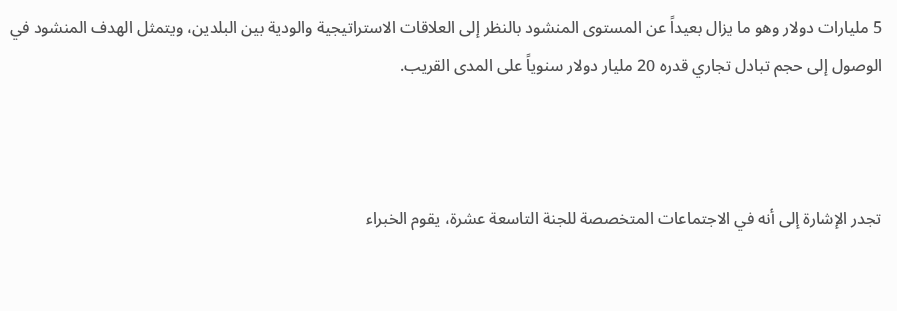5 مليارات دولار وهو ما يزال بعيداً عن المستوى المنشود بالنظر إلى العلاقات الاستراتيجية والودية بين البلدين، ويتمثل الهدف المنشود في الوصول إلى حجم تبادل تجاري قدره 20 مليار دولار سنوياً على المدى القريب.



تجدر الإشارة إلى أنه في الاجتماعات المتخصصة للجنة التاسعة عشرة، يقوم الخبراء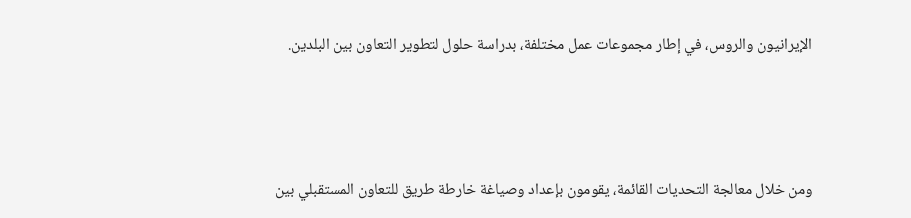الإيرانيون والروس، في إطار مجموعات عمل مختلفة، بدراسة حلول لتطوير التعاون بين البلدين.



ومن خلال معالجة التحديات القائمة، يقومون بإعداد وصياغة خارطة طريق للتعاون المستقبلي بين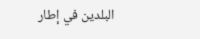البلدين في إطار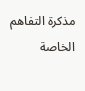مذكرة التفاهم الخاصة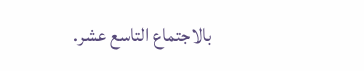بالاجتماع التاسع عشر.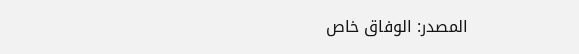المصدر: الوفاق خاص